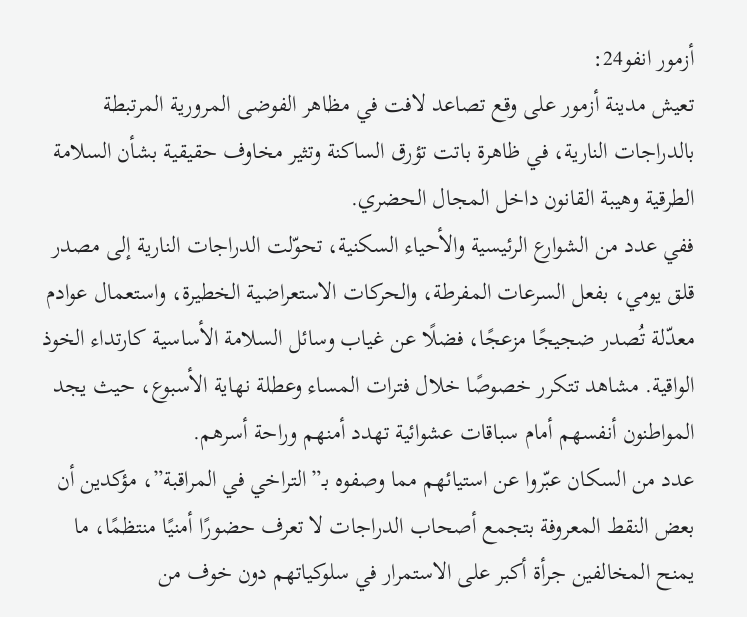أزمور انفو24:
تعيش مدينة أزمور على وقع تصاعد لافت في مظاهر الفوضى المرورية المرتبطة بالدراجات النارية، في ظاهرة باتت تؤرق الساكنة وتثير مخاوف حقيقية بشأن السلامة الطرقية وهيبة القانون داخل المجال الحضري.
ففي عدد من الشوارع الرئيسية والأحياء السكنية، تحوّلت الدراجات النارية إلى مصدر قلق يومي، بفعل السرعات المفرطة، والحركات الاستعراضية الخطيرة، واستعمال عوادم معدّلة تُصدر ضجيجًا مزعجًا، فضلًا عن غياب وسائل السلامة الأساسية كارتداء الخوذ الواقية. مشاهد تتكرر خصوصًا خلال فترات المساء وعطلة نهاية الأسبوع، حيث يجد المواطنون أنفسهم أمام سباقات عشوائية تهدد أمنهم وراحة أسرهم.
عدد من السكان عبّروا عن استيائهم مما وصفوه بـ”التراخي في المراقبة”، مؤكدين أن بعض النقط المعروفة بتجمع أصحاب الدراجات لا تعرف حضورًا أمنيًا منتظمًا، ما يمنح المخالفين جرأة أكبر على الاستمرار في سلوكياتهم دون خوف من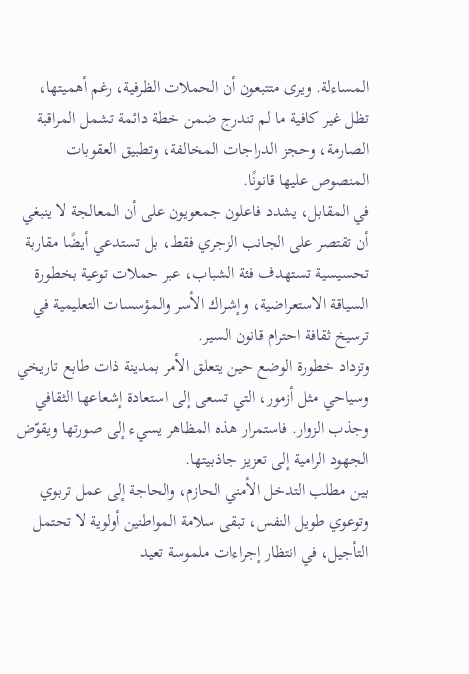المساءلة. ويرى متتبعون أن الحملات الظرفية، رغم أهميتها، تظل غير كافية ما لم تندرج ضمن خطة دائمة تشمل المراقبة الصارمة، وحجز الدراجات المخالفة، وتطبيق العقوبات المنصوص عليها قانونًا.
في المقابل، يشدد فاعلون جمعويون على أن المعالجة لا ينبغي أن تقتصر على الجانب الزجري فقط، بل تستدعي أيضًا مقاربة تحسيسية تستهدف فئة الشباب، عبر حملات توعية بخطورة السياقة الاستعراضية، وإشراك الأسر والمؤسسات التعليمية في ترسيخ ثقافة احترام قانون السير.
وتزداد خطورة الوضع حين يتعلق الأمر بمدينة ذات طابع تاريخي وسياحي مثل أزمور، التي تسعى إلى استعادة إشعاعها الثقافي وجذب الزوار. فاستمرار هذه المظاهر يسيء إلى صورتها ويقوّض الجهود الرامية إلى تعزيز جاذبيتها.
بين مطلب التدخل الأمني الحازم، والحاجة إلى عمل تربوي وتوعوي طويل النفس، تبقى سلامة المواطنين أولوية لا تحتمل التأجيل، في انتظار إجراءات ملموسة تعيد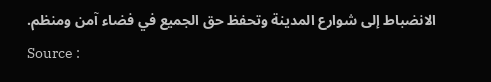الانضباط إلى شوارع المدينة وتحفظ حق الجميع في فضاء آمن ومنظم.
Source :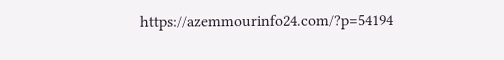https://azemmourinfo24.com/?p=54194